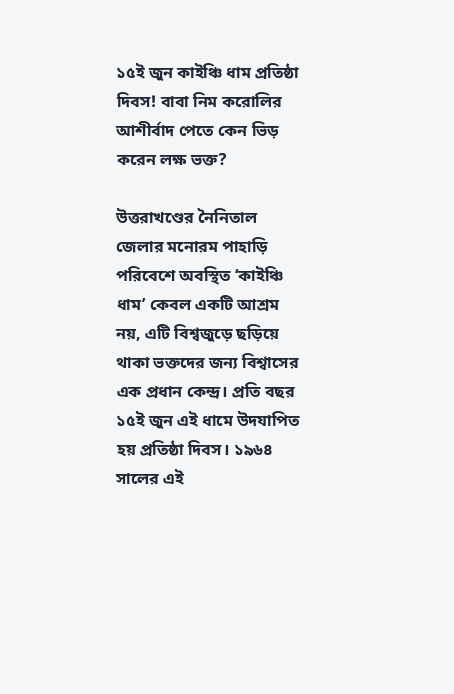১৫ই জুন কাইঞ্চি ধাম প্রতিষ্ঠা দিবস! বাবা নিম করোলির আশীর্বাদ পেতে কেন ভিড় করেন লক্ষ ভক্ত?

উত্তরাখণ্ডের নৈনিতাল জেলার মনোরম পাহাড়ি পরিবেশে অবস্থিত ‘কাইঞ্চি ধাম’ কেবল একটি আশ্রম নয়, এটি বিশ্বজুড়ে ছড়িয়ে থাকা ভক্তদের জন্য বিশ্বাসের এক প্রধান কেন্দ্র। প্রতি বছর ১৫ই জুন এই ধামে উদযাপিত হয় প্রতিষ্ঠা দিবস। ১৯৬৪ সালের এই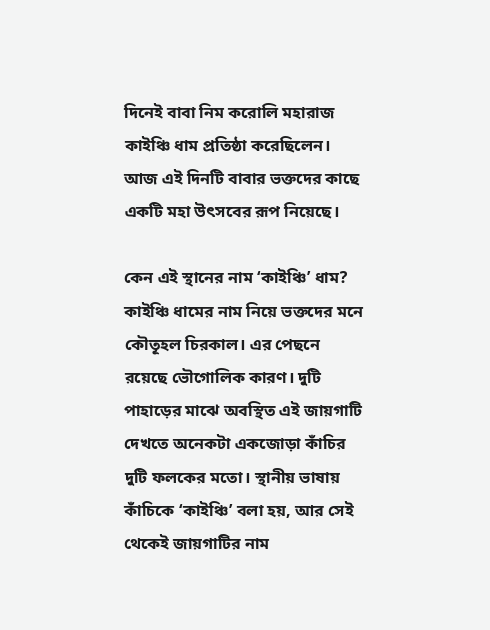দিনেই বাবা নিম করোলি মহারাজ কাইঞ্চি ধাম প্রতিষ্ঠা করেছিলেন। আজ এই দিনটি বাবার ভক্তদের কাছে একটি মহা উৎসবের রূপ নিয়েছে।

কেন এই স্থানের নাম ‘কাইঞ্চি’ ধাম?
কাইঞ্চি ধামের নাম নিয়ে ভক্তদের মনে কৌতূহল চিরকাল। এর পেছনে রয়েছে ভৌগোলিক কারণ। দুটি পাহাড়ের মাঝে অবস্থিত এই জায়গাটি দেখতে অনেকটা একজোড়া কাঁচির দুটি ফলকের মতো। স্থানীয় ভাষায় কাঁচিকে ‘কাইঞ্চি’ বলা হয়, আর সেই থেকেই জায়গাটির নাম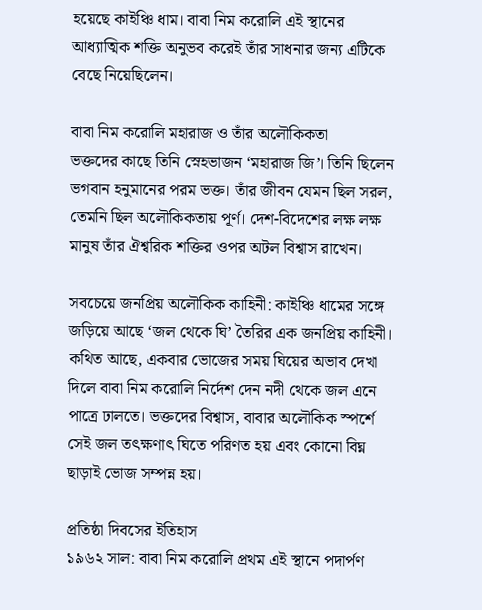হয়েছে কাইঞ্চি ধাম। বাবা নিম করোলি এই স্থানের আধ্যাত্মিক শক্তি অনুভব করেই তাঁর সাধনার জন্য এটিকে বেছে নিয়েছিলেন।

বাবা নিম করোলি মহারাজ ও তাঁর অলৌকিকতা
ভক্তদের কাছে তিনি স্নেহভাজন ‘মহারাজ জি’। তিনি ছিলেন ভগবান হনুমানের পরম ভক্ত। তাঁর জীবন যেমন ছিল সরল, তেমনি ছিল অলৌকিকতায় পূর্ণ। দেশ-বিদেশের লক্ষ লক্ষ মানুষ তাঁর ঐশ্বরিক শক্তির ওপর অটল বিশ্বাস রাখেন।

সবচেয়ে জনপ্রিয় অলৌকিক কাহিনী: কাইঞ্চি ধামের সঙ্গে জড়িয়ে আছে ‘জল থেকে ঘি’ তৈরির এক জনপ্রিয় কাহিনী। কথিত আছে, একবার ভোজের সময় ঘিয়ের অভাব দেখা দিলে বাবা নিম করোলি নির্দেশ দেন নদী থেকে জল এনে পাত্রে ঢালতে। ভক্তদের বিশ্বাস, বাবার অলৌকিক স্পর্শে সেই জল তৎক্ষণাৎ ঘিতে পরিণত হয় এবং কোনো বিঘ্ন ছাড়াই ভোজ সম্পন্ন হয়।

প্রতিষ্ঠা দিবসের ইতিহাস
১৯৬২ সাল: বাবা নিম করোলি প্রথম এই স্থানে পদার্পণ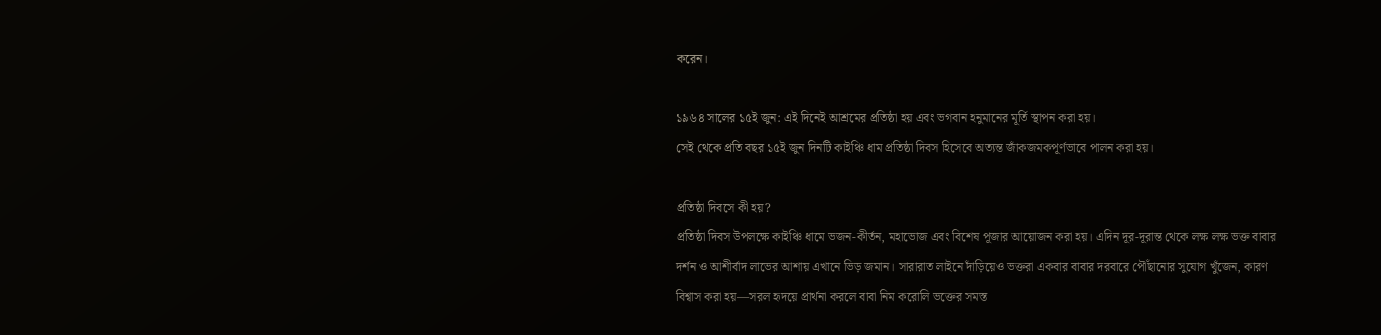করেন।

১৯৬৪ সালের ১৫ই জুন: এই দিনেই আশ্রমের প্রতিষ্ঠা হয় এবং ভগবান হনুমানের মূর্তি স্থাপন করা হয়।
সেই থেকে প্রতি বছর ১৫ই জুন দিনটি কাইঞ্চি ধাম প্রতিষ্ঠা দিবস হিসেবে অত্যন্ত জাঁকজমকপূর্ণভাবে পালন করা হয়।

প্রতিষ্ঠা দিবসে কী হয়?
প্রতিষ্ঠা দিবস উপলক্ষে কাইঞ্চি ধামে ভজন-কীর্তন, মহাভোজ এবং বিশেষ পূজার আয়োজন করা হয়। এদিন দূর-দূরান্ত থেকে লক্ষ লক্ষ ভক্ত বাবার দর্শন ও আশীর্বাদ লাভের আশায় এখানে ভিড় জমান। সারারাত লাইনে দাঁড়িয়েও ভক্তরা একবার বাবার দরবারে পৌঁছানোর সুযোগ খুঁজেন, কারণ বিশ্বাস করা হয়—সরল হৃদয়ে প্রার্থনা করলে বাবা নিম করোলি ভক্তের সমস্ত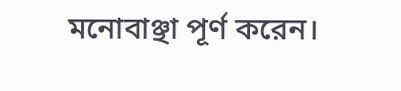মনোবাঞ্ছা পূর্ণ করেন।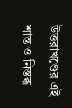উত্তরাখণ্ডের এই শান্ত ও নিস্তব্ধ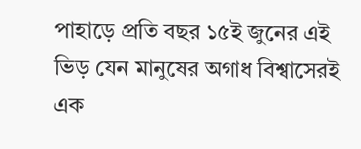পাহাড়ে প্রতি বছর ১৫ই জুনের এই ভিড় যেন মানুষের অগাধ বিশ্বাসেরই এক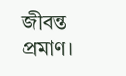জীবন্ত প্রমাণ।